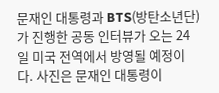문재인 대통령과 BTS(방탄소년단)가 진행한 공동 인터뷰가 오는 24일 미국 전역에서 방영될 예정이다. 사진은 문재인 대통령이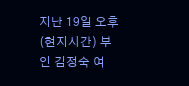지난 19일 오후(현지시간) 부인 김정숙 여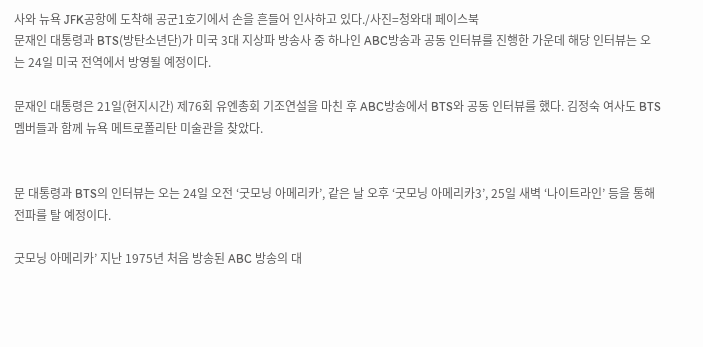사와 뉴욕 JFK공항에 도착해 공군1호기에서 손을 흔들어 인사하고 있다./사진=청와대 페이스북
문재인 대통령과 BTS(방탄소년단)가 미국 3대 지상파 방송사 중 하나인 ABC방송과 공동 인터뷰를 진행한 가운데 해당 인터뷰는 오는 24일 미국 전역에서 방영될 예정이다.

문재인 대통령은 21일(현지시간) 제76회 유엔총회 기조연설을 마친 후 ABC방송에서 BTS와 공동 인터뷰를 했다. 김정숙 여사도 BTS 멤버들과 함께 뉴욕 메트로폴리탄 미술관을 찾았다.


문 대통령과 BTS의 인터뷰는 오는 24일 오전 ‘굿모닝 아메리카’, 같은 날 오후 ‘굿모닝 아메리카3’, 25일 새벽 ‘나이트라인’ 등을 통해 전파를 탈 예정이다.

굿모닝 아메리카’ 지난 1975년 처음 방송된 ABC 방송의 대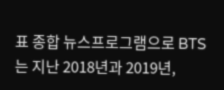표 종합 뉴스프로그램으로 BTS는 지난 2018년과 2019년,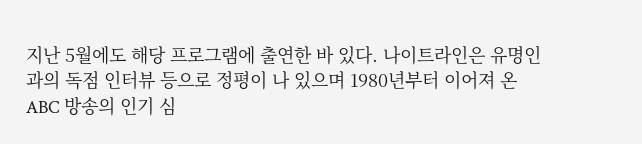지난 5월에도 해당 프로그램에 출연한 바 있다. 나이트라인은 유명인과의 독점 인터뷰 등으로 정평이 나 있으며 1980년부터 이어져 온 ABC 방송의 인기 심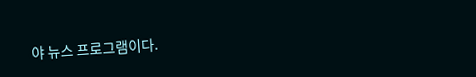야 뉴스 프로그램이다.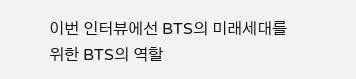이번 인터뷰에선 BTS의 미래세대를 위한 BTS의 역할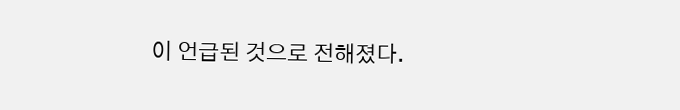이 언급된 것으로 전해졌다.